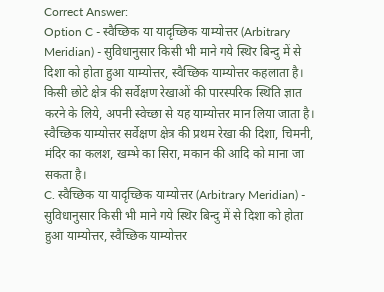Correct Answer:
Option C - स्वैच्छिक या यादृच्छिक याम्योत्तर (Arbitrary Meridian) - सुविधानुसार किसी भी माने गये स्थिर बिन्दु में से दिशा को होता हुआ याम्योत्तर, स्वैच्छिक याम्योत्तर कहलाता है। किसी छोटे क्षेत्र की सर्वेक्षण रेखाओं की पारस्परिक स्थिति ज्ञात करने के लिये, अपनी स्वेच्छा से यह याम्योत्तर मान लिया जाता है। स्वैच्छिक याम्योत्तर सर्वेक्षण क्षेत्र की प्रथम रेखा की दिशा, चिमनी, मंदिर का कलश, खम्भे का सिरा, मकान की आदि को माना जा सकता है।
C. स्वैच्छिक या यादृच्छिक याम्योत्तर (Arbitrary Meridian) - सुविधानुसार किसी भी माने गये स्थिर बिन्दु में से दिशा को होता हुआ याम्योत्तर, स्वैच्छिक याम्योत्तर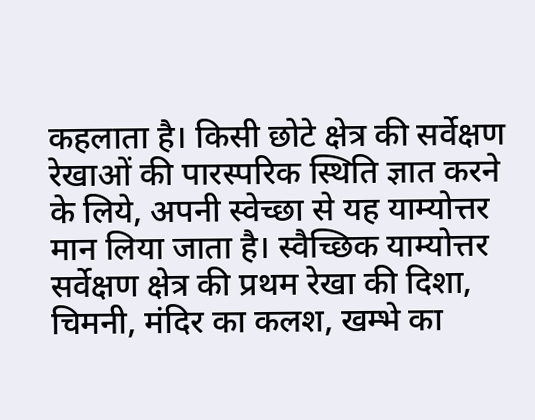कहलाता है। किसी छोटे क्षेत्र की सर्वेक्षण रेखाओं की पारस्परिक स्थिति ज्ञात करने के लिये, अपनी स्वेच्छा से यह याम्योत्तर मान लिया जाता है। स्वैच्छिक याम्योत्तर सर्वेक्षण क्षेत्र की प्रथम रेखा की दिशा, चिमनी, मंदिर का कलश, खम्भे का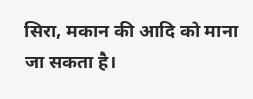सिरा, मकान की आदि को माना जा सकता है।